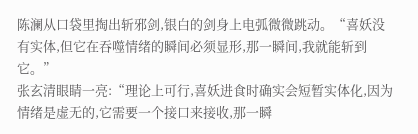陈澜从口袋里掏出斩邪剑,银白的剑身上电弧微微跳动。“喜妖没有实体,但它在吞噬情绪的瞬间必须显形,那一瞬间,我就能斩到它。”
张玄清眼睛一亮:“理论上可行,喜妖进食时确实会短暂实体化,因为情绪是虚无的,它需要一个接口来接收,那一瞬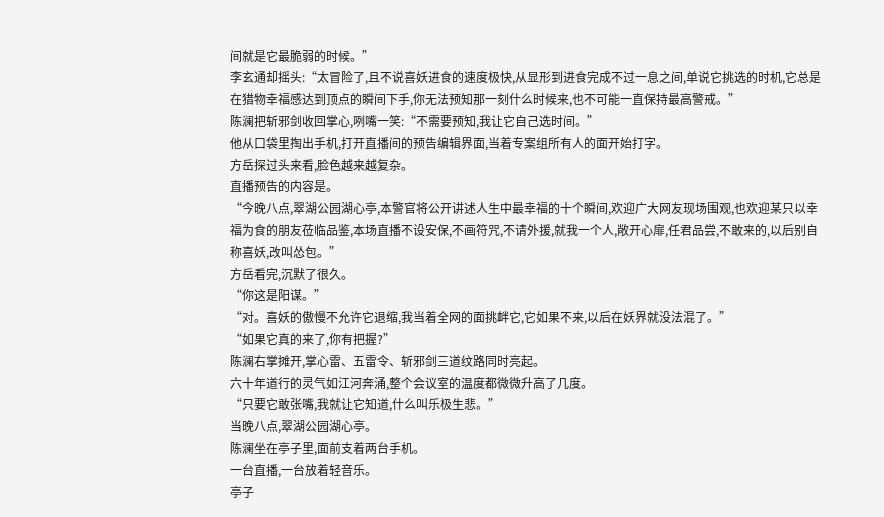间就是它最脆弱的时候。”
李玄通却摇头:“太冒险了,且不说喜妖进食的速度极快,从显形到进食完成不过一息之间,单说它挑选的时机,它总是在猎物幸福感达到顶点的瞬间下手,你无法预知那一刻什么时候来,也不可能一直保持最高警戒。”
陈澜把斩邪剑收回掌心,咧嘴一笑:“不需要预知,我让它自己选时间。”
他从口袋里掏出手机,打开直播间的预告编辑界面,当着专案组所有人的面开始打字。
方岳探过头来看,脸色越来越复杂。
直播预告的内容是。
“今晚八点,翠湖公园湖心亭,本警官将公开讲述人生中最幸福的十个瞬间,欢迎广大网友现场围观,也欢迎某只以幸福为食的朋友莅临品鉴,本场直播不设安保,不画符咒,不请外援,就我一个人,敞开心扉,任君品尝,不敢来的,以后别自称喜妖,改叫怂包。”
方岳看完,沉默了很久。
“你这是阳谋。”
“对。喜妖的傲慢不允许它退缩,我当着全网的面挑衅它,它如果不来,以后在妖界就没法混了。”
“如果它真的来了,你有把握?”
陈澜右掌摊开,掌心雷、五雷令、斩邪剑三道纹路同时亮起。
六十年道行的灵气如江河奔涌,整个会议室的温度都微微升高了几度。
“只要它敢张嘴,我就让它知道,什么叫乐极生悲。”
当晚八点,翠湖公园湖心亭。
陈澜坐在亭子里,面前支着两台手机。
一台直播,一台放着轻音乐。
亭子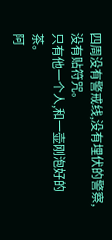四周没有警戒线,没有埋伏的警察,没有贴符咒。
只有他一个人,和一壶刚泡好的茶。
阿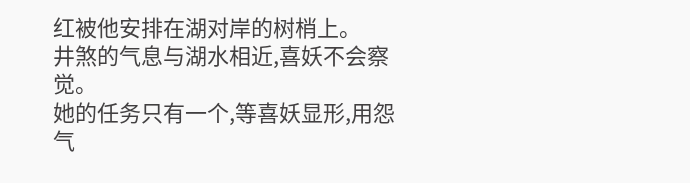红被他安排在湖对岸的树梢上。
井煞的气息与湖水相近,喜妖不会察觉。
她的任务只有一个,等喜妖显形,用怨气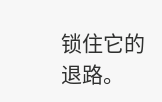锁住它的退路。